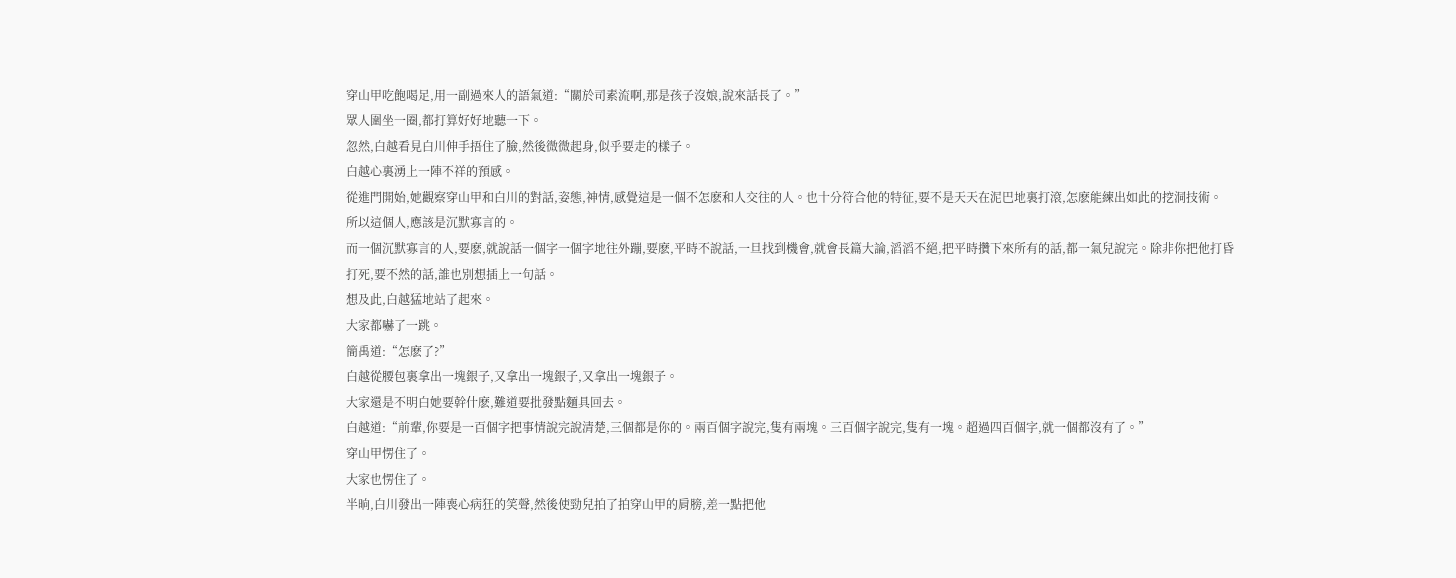穿山甲吃飽喝足,用一副過來人的語氣道:“關於司素流啊,那是孩子沒娘,說來話長了。”
眾人圍坐一圈,都打算好好地聽一下。
忽然,白越看見白川伸手捂住了臉,然後微微起身,似乎要走的樣子。
白越心裏湧上一陣不祥的預感。
從進門開始,她觀察穿山甲和白川的對話,姿態,神情,感覺這是一個不怎麽和人交往的人。也十分符合他的特征,要不是天天在泥巴地裏打滾,怎麽能練出如此的挖洞技術。
所以這個人,應該是沉默寡言的。
而一個沉默寡言的人,要麽,就說話一個字一個字地往外蹦,要麽,平時不說話,一旦找到機會,就會長篇大論,滔滔不絕,把平時攢下來所有的話,都一氣兒說完。除非你把他打昏打死,要不然的話,誰也別想插上一句話。
想及此,白越猛地站了起來。
大家都嚇了一跳。
簡禹道:“怎麽了?”
白越從腰包裏拿出一塊銀子,又拿出一塊銀子,又拿出一塊銀子。
大家還是不明白她要幹什麽,難道要批發點麵具回去。
白越道:“前輩,你要是一百個字把事情說完說清楚,三個都是你的。兩百個字說完,隻有兩塊。三百個字說完,隻有一塊。超過四百個字,就一個都沒有了。”
穿山甲愣住了。
大家也愣住了。
半晌,白川發出一陣喪心病狂的笑聲,然後使勁兒拍了拍穿山甲的肩膀,差一點把他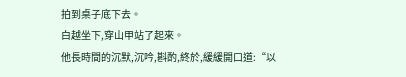拍到桌子底下去。
白越坐下,穿山甲站了起來。
他長時間的沉默,沉吟,斟酌,終於,緩緩開口道:“以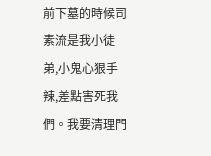前下墓的時候司素流是我小徒弟,小鬼心狠手辣,差點害死我們。我要清理門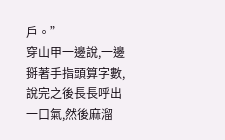戶。”
穿山甲一邊說,一邊掰著手指頭算字數,說完之後長長呼出一口氣,然後麻溜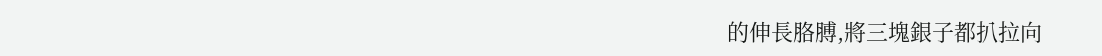的伸長胳膊,將三塊銀子都扒拉向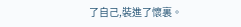了自己,裝進了懷裏。